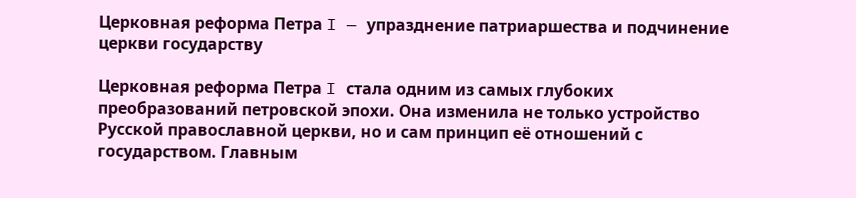Церковная реформа Петра I — упразднение патриаршества и подчинение церкви государству

Церковная реформа Петра I стала одним из самых глубоких преобразований петровской эпохи. Она изменила не только устройство Русской православной церкви, но и сам принцип её отношений с государством. Главным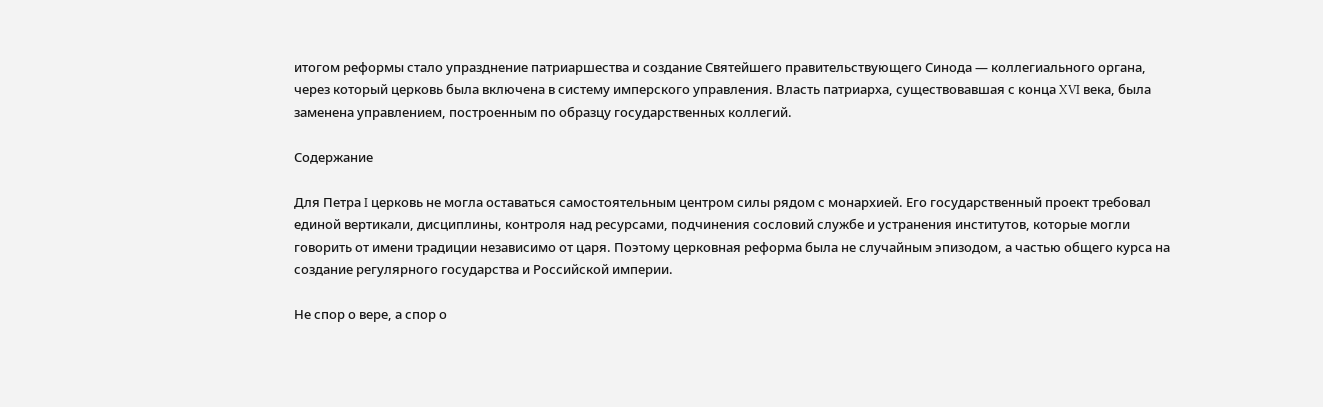итогом реформы стало упразднение патриаршества и создание Святейшего правительствующего Синода — коллегиального органа, через который церковь была включена в систему имперского управления. Власть патриарха, существовавшая с конца XVI века, была заменена управлением, построенным по образцу государственных коллегий.

Содержание

Для Петра I церковь не могла оставаться самостоятельным центром силы рядом с монархией. Его государственный проект требовал единой вертикали, дисциплины, контроля над ресурсами, подчинения сословий службе и устранения институтов, которые могли говорить от имени традиции независимо от царя. Поэтому церковная реформа была не случайным эпизодом, а частью общего курса на создание регулярного государства и Российской империи.

Не спор о вере, а спор о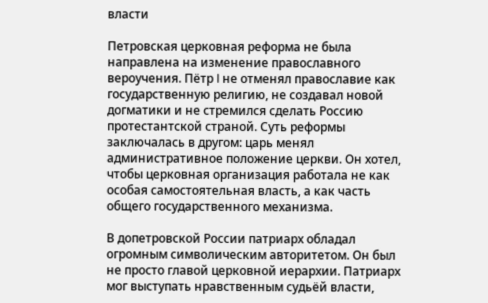власти

Петровская церковная реформа не была направлена на изменение православного вероучения. Пётр I не отменял православие как государственную религию, не создавал новой догматики и не стремился сделать Россию протестантской страной. Суть реформы заключалась в другом: царь менял административное положение церкви. Он хотел, чтобы церковная организация работала не как особая самостоятельная власть, а как часть общего государственного механизма.

В допетровской России патриарх обладал огромным символическим авторитетом. Он был не просто главой церковной иерархии. Патриарх мог выступать нравственным судьёй власти,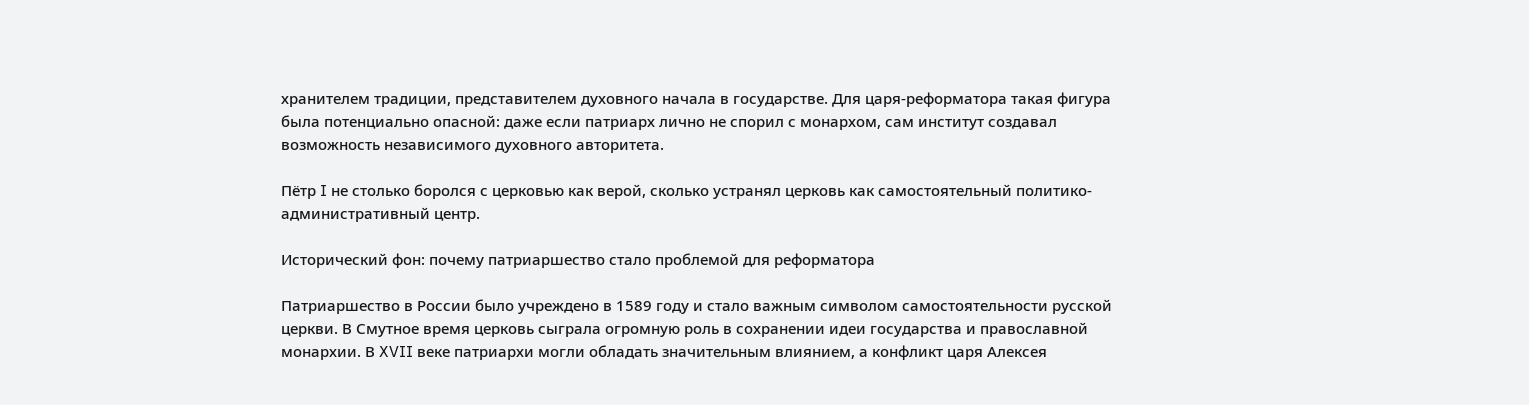хранителем традиции, представителем духовного начала в государстве. Для царя-реформатора такая фигура была потенциально опасной: даже если патриарх лично не спорил с монархом, сам институт создавал возможность независимого духовного авторитета.

Пётр I не столько боролся с церковью как верой, сколько устранял церковь как самостоятельный политико-административный центр.

Исторический фон: почему патриаршество стало проблемой для реформатора

Патриаршество в России было учреждено в 1589 году и стало важным символом самостоятельности русской церкви. В Смутное время церковь сыграла огромную роль в сохранении идеи государства и православной монархии. В XVII веке патриархи могли обладать значительным влиянием, а конфликт царя Алексея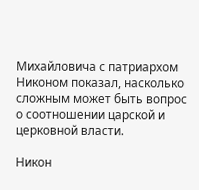Михайловича с патриархом Никоном показал, насколько сложным может быть вопрос о соотношении царской и церковной власти.

Никон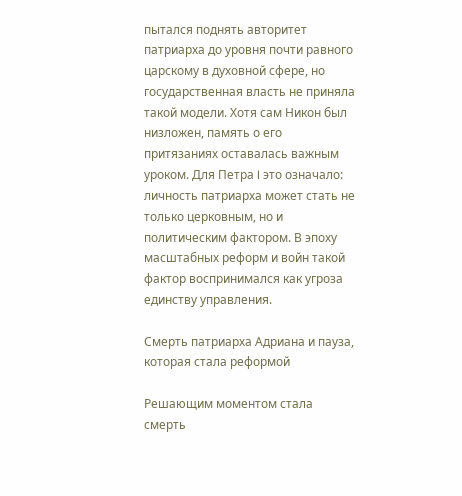пытался поднять авторитет патриарха до уровня почти равного царскому в духовной сфере, но государственная власть не приняла такой модели. Хотя сам Никон был низложен, память о его притязаниях оставалась важным уроком. Для Петра I это означало: личность патриарха может стать не только церковным, но и политическим фактором. В эпоху масштабных реформ и войн такой фактор воспринимался как угроза единству управления.

Смерть патриарха Адриана и пауза, которая стала реформой

Решающим моментом стала смерть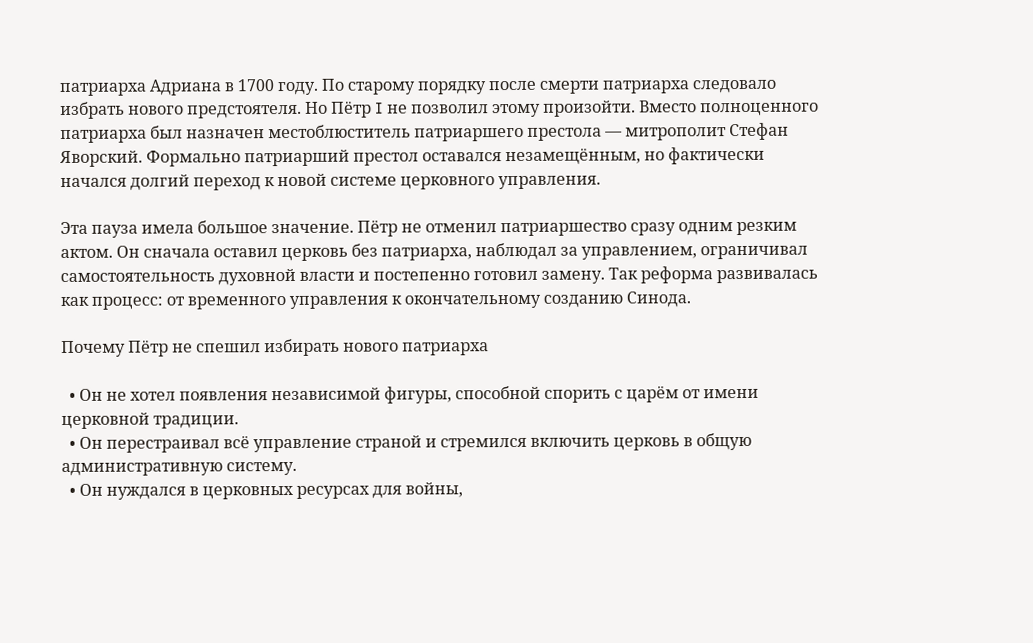патриарха Адриана в 1700 году. По старому порядку после смерти патриарха следовало избрать нового предстоятеля. Но Пётр I не позволил этому произойти. Вместо полноценного патриарха был назначен местоблюститель патриаршего престола — митрополит Стефан Яворский. Формально патриарший престол оставался незамещённым, но фактически начался долгий переход к новой системе церковного управления.

Эта пауза имела большое значение. Пётр не отменил патриаршество сразу одним резким актом. Он сначала оставил церковь без патриарха, наблюдал за управлением, ограничивал самостоятельность духовной власти и постепенно готовил замену. Так реформа развивалась как процесс: от временного управления к окончательному созданию Синода.

Почему Пётр не спешил избирать нового патриарха

  • Он не хотел появления независимой фигуры, способной спорить с царём от имени церковной традиции.
  • Он перестраивал всё управление страной и стремился включить церковь в общую административную систему.
  • Он нуждался в церковных ресурсах для войны,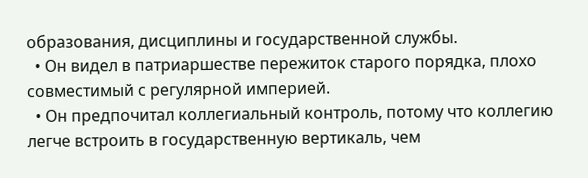образования, дисциплины и государственной службы.
  • Он видел в патриаршестве пережиток старого порядка, плохо совместимый с регулярной империей.
  • Он предпочитал коллегиальный контроль, потому что коллегию легче встроить в государственную вертикаль, чем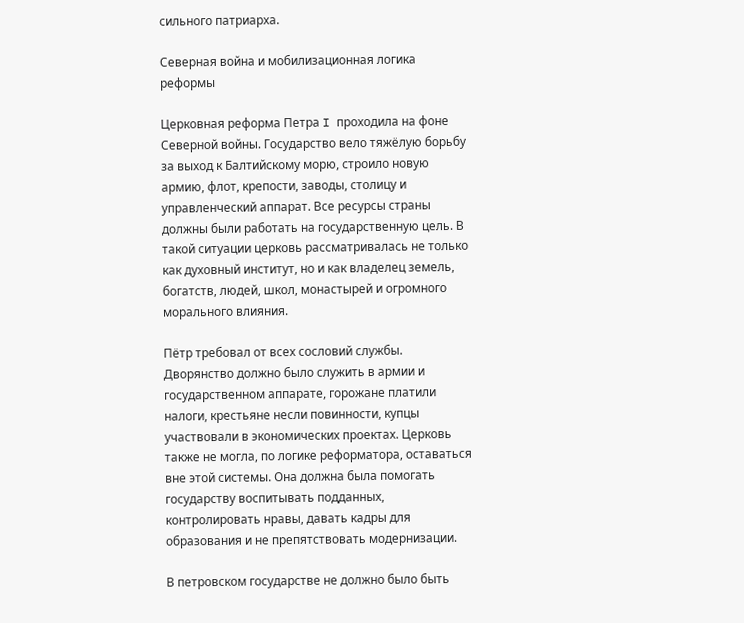сильного патриарха.

Северная война и мобилизационная логика реформы

Церковная реформа Петра I проходила на фоне Северной войны. Государство вело тяжёлую борьбу за выход к Балтийскому морю, строило новую армию, флот, крепости, заводы, столицу и управленческий аппарат. Все ресурсы страны должны были работать на государственную цель. В такой ситуации церковь рассматривалась не только как духовный институт, но и как владелец земель, богатств, людей, школ, монастырей и огромного морального влияния.

Пётр требовал от всех сословий службы. Дворянство должно было служить в армии и государственном аппарате, горожане платили налоги, крестьяне несли повинности, купцы участвовали в экономических проектах. Церковь также не могла, по логике реформатора, оставаться вне этой системы. Она должна была помогать государству воспитывать подданных, контролировать нравы, давать кадры для образования и не препятствовать модернизации.

В петровском государстве не должно было быть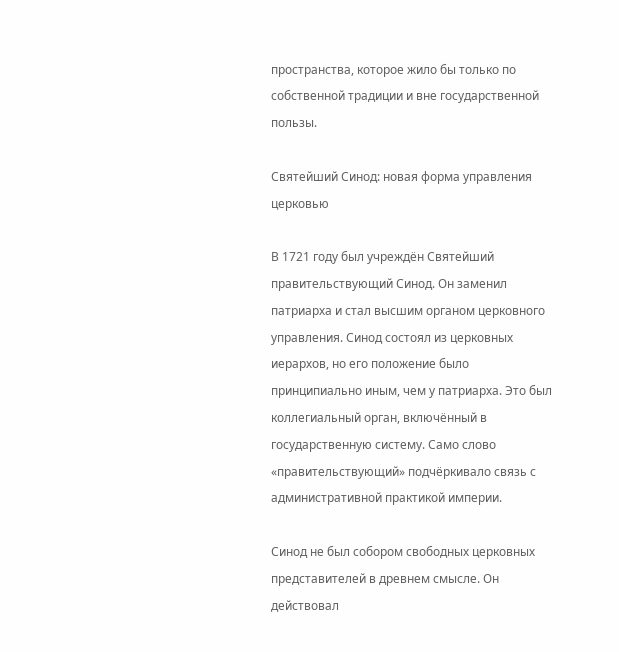пространства, которое жило бы только по собственной традиции и вне государственной пользы.

Святейший Синод: новая форма управления церковью

В 1721 году был учреждён Святейший правительствующий Синод. Он заменил патриарха и стал высшим органом церковного управления. Синод состоял из церковных иерархов, но его положение было принципиально иным, чем у патриарха. Это был коллегиальный орган, включённый в государственную систему. Само слово «правительствующий» подчёркивало связь с административной практикой империи.

Синод не был собором свободных церковных представителей в древнем смысле. Он действовал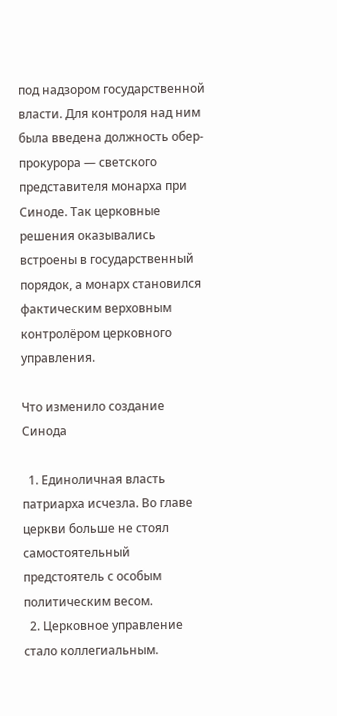под надзором государственной власти. Для контроля над ним была введена должность обер-прокурора — светского представителя монарха при Синоде. Так церковные решения оказывались встроены в государственный порядок, а монарх становился фактическим верховным контролёром церковного управления.

Что изменило создание Синода

  1. Единоличная власть патриарха исчезла. Во главе церкви больше не стоял самостоятельный предстоятель с особым политическим весом.
  2. Церковное управление стало коллегиальным.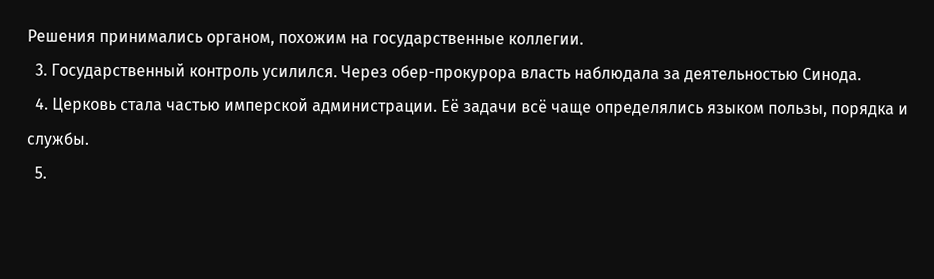Решения принимались органом, похожим на государственные коллегии.
  3. Государственный контроль усилился. Через обер-прокурора власть наблюдала за деятельностью Синода.
  4. Церковь стала частью имперской администрации. Её задачи всё чаще определялись языком пользы, порядка и службы.
  5.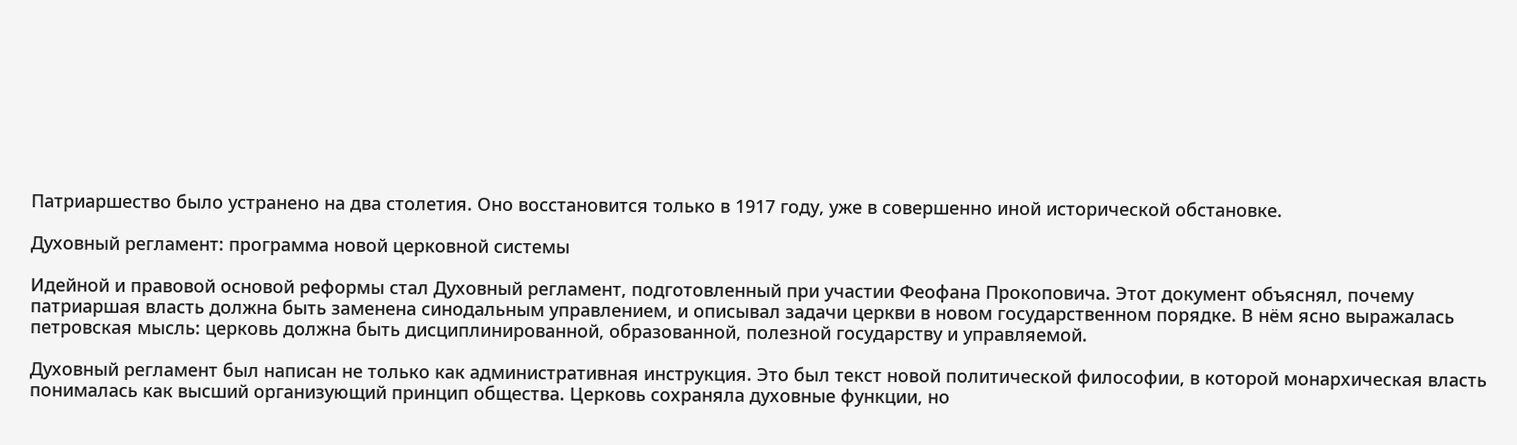Патриаршество было устранено на два столетия. Оно восстановится только в 1917 году, уже в совершенно иной исторической обстановке.

Духовный регламент: программа новой церковной системы

Идейной и правовой основой реформы стал Духовный регламент, подготовленный при участии Феофана Прокоповича. Этот документ объяснял, почему патриаршая власть должна быть заменена синодальным управлением, и описывал задачи церкви в новом государственном порядке. В нём ясно выражалась петровская мысль: церковь должна быть дисциплинированной, образованной, полезной государству и управляемой.

Духовный регламент был написан не только как административная инструкция. Это был текст новой политической философии, в которой монархическая власть понималась как высший организующий принцип общества. Церковь сохраняла духовные функции, но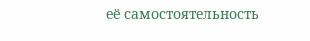её самостоятельность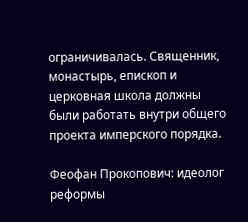ограничивалась. Священник, монастырь, епископ и церковная школа должны были работать внутри общего проекта имперского порядка.

Феофан Прокопович: идеолог реформы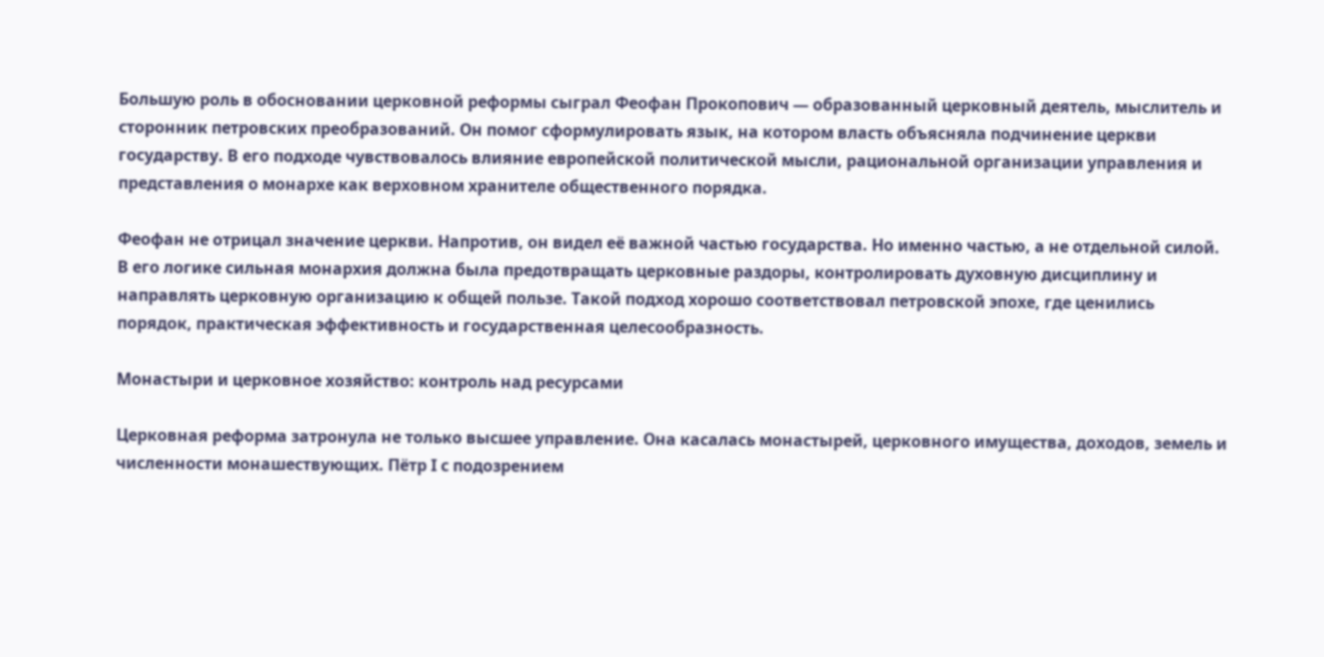Большую роль в обосновании церковной реформы сыграл Феофан Прокопович — образованный церковный деятель, мыслитель и сторонник петровских преобразований. Он помог сформулировать язык, на котором власть объясняла подчинение церкви государству. В его подходе чувствовалось влияние европейской политической мысли, рациональной организации управления и представления о монархе как верховном хранителе общественного порядка.

Феофан не отрицал значение церкви. Напротив, он видел её важной частью государства. Но именно частью, а не отдельной силой. В его логике сильная монархия должна была предотвращать церковные раздоры, контролировать духовную дисциплину и направлять церковную организацию к общей пользе. Такой подход хорошо соответствовал петровской эпохе, где ценились порядок, практическая эффективность и государственная целесообразность.

Монастыри и церковное хозяйство: контроль над ресурсами

Церковная реформа затронула не только высшее управление. Она касалась монастырей, церковного имущества, доходов, земель и численности монашествующих. Пётр I с подозрением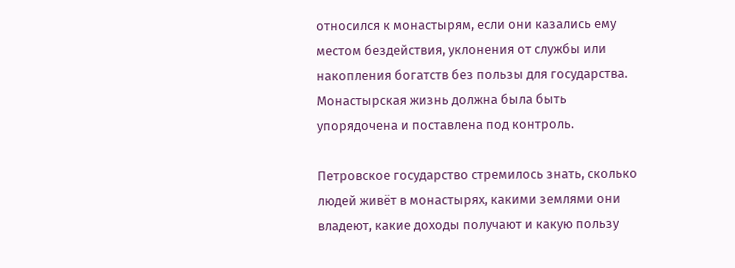относился к монастырям, если они казались ему местом бездействия, уклонения от службы или накопления богатств без пользы для государства. Монастырская жизнь должна была быть упорядочена и поставлена под контроль.

Петровское государство стремилось знать, сколько людей живёт в монастырях, какими землями они владеют, какие доходы получают и какую пользу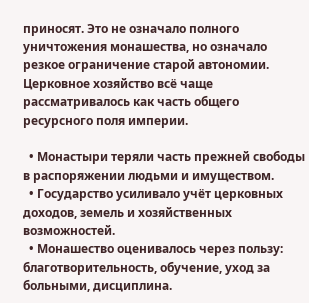приносят. Это не означало полного уничтожения монашества, но означало резкое ограничение старой автономии. Церковное хозяйство всё чаще рассматривалось как часть общего ресурсного поля империи.

  • Монастыри теряли часть прежней свободы в распоряжении людьми и имуществом.
  • Государство усиливало учёт церковных доходов, земель и хозяйственных возможностей.
  • Монашество оценивалось через пользу: благотворительность, обучение, уход за больными, дисциплина.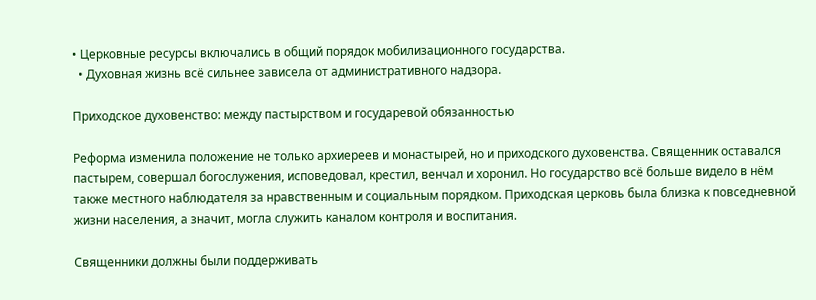• Церковные ресурсы включались в общий порядок мобилизационного государства.
  • Духовная жизнь всё сильнее зависела от административного надзора.

Приходское духовенство: между пастырством и государевой обязанностью

Реформа изменила положение не только архиереев и монастырей, но и приходского духовенства. Священник оставался пастырем, совершал богослужения, исповедовал, крестил, венчал и хоронил. Но государство всё больше видело в нём также местного наблюдателя за нравственным и социальным порядком. Приходская церковь была близка к повседневной жизни населения, а значит, могла служить каналом контроля и воспитания.

Священники должны были поддерживать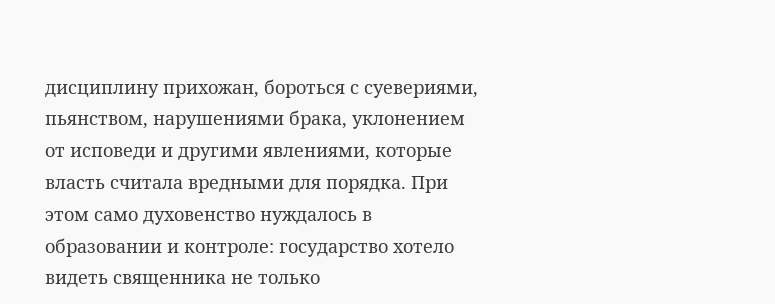дисциплину прихожан, бороться с суевериями, пьянством, нарушениями брака, уклонением от исповеди и другими явлениями, которые власть считала вредными для порядка. При этом само духовенство нуждалось в образовании и контроле: государство хотело видеть священника не только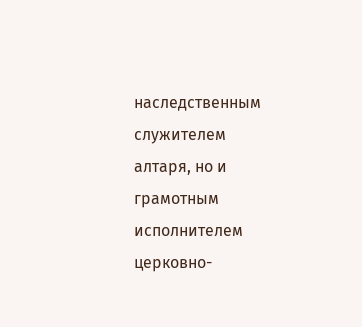наследственным служителем алтаря, но и грамотным исполнителем церковно-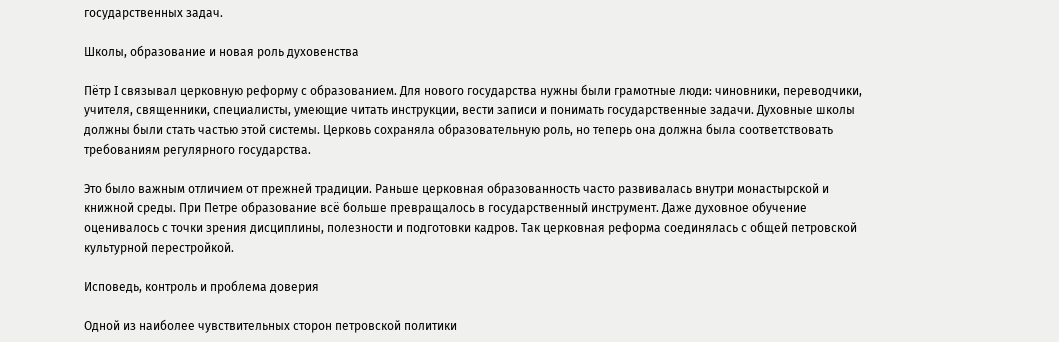государственных задач.

Школы, образование и новая роль духовенства

Пётр I связывал церковную реформу с образованием. Для нового государства нужны были грамотные люди: чиновники, переводчики, учителя, священники, специалисты, умеющие читать инструкции, вести записи и понимать государственные задачи. Духовные школы должны были стать частью этой системы. Церковь сохраняла образовательную роль, но теперь она должна была соответствовать требованиям регулярного государства.

Это было важным отличием от прежней традиции. Раньше церковная образованность часто развивалась внутри монастырской и книжной среды. При Петре образование всё больше превращалось в государственный инструмент. Даже духовное обучение оценивалось с точки зрения дисциплины, полезности и подготовки кадров. Так церковная реформа соединялась с общей петровской культурной перестройкой.

Исповедь, контроль и проблема доверия

Одной из наиболее чувствительных сторон петровской политики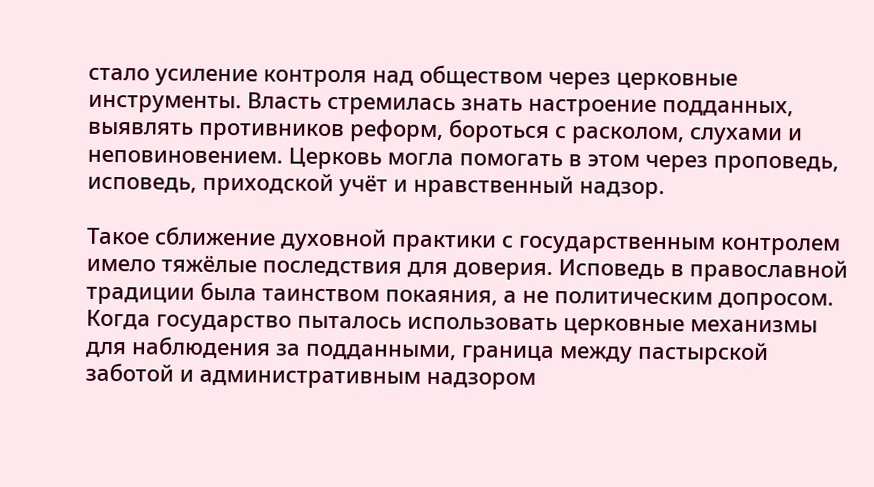стало усиление контроля над обществом через церковные инструменты. Власть стремилась знать настроение подданных, выявлять противников реформ, бороться с расколом, слухами и неповиновением. Церковь могла помогать в этом через проповедь, исповедь, приходской учёт и нравственный надзор.

Такое сближение духовной практики с государственным контролем имело тяжёлые последствия для доверия. Исповедь в православной традиции была таинством покаяния, а не политическим допросом. Когда государство пыталось использовать церковные механизмы для наблюдения за подданными, граница между пастырской заботой и административным надзором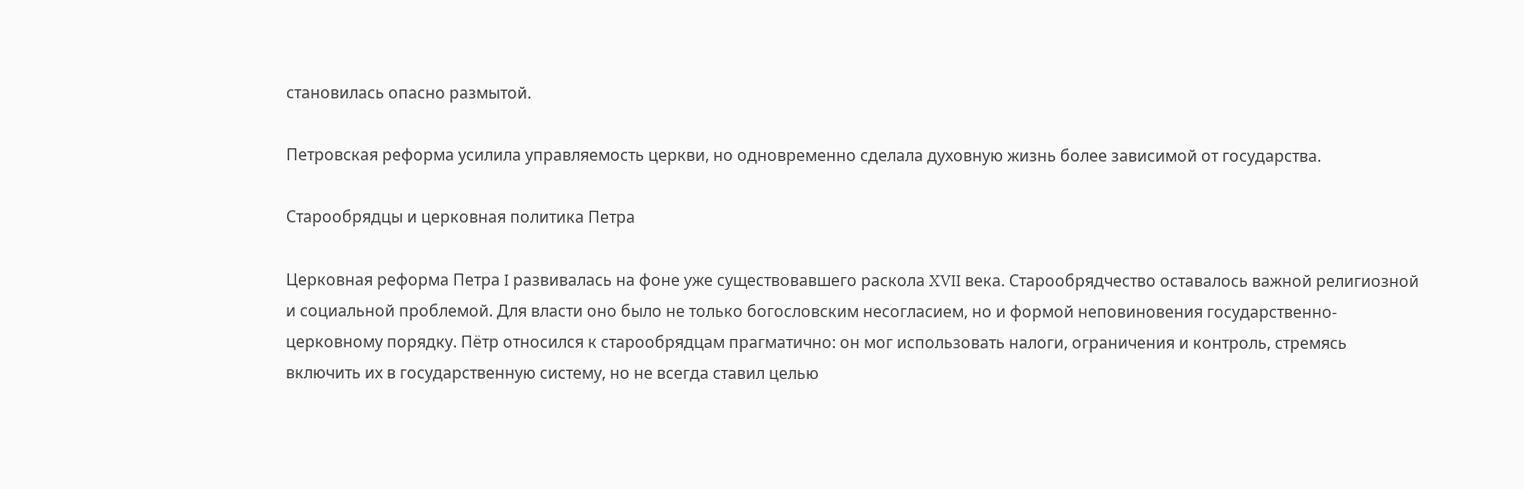становилась опасно размытой.

Петровская реформа усилила управляемость церкви, но одновременно сделала духовную жизнь более зависимой от государства.

Старообрядцы и церковная политика Петра

Церковная реформа Петра I развивалась на фоне уже существовавшего раскола XVII века. Старообрядчество оставалось важной религиозной и социальной проблемой. Для власти оно было не только богословским несогласием, но и формой неповиновения государственно-церковному порядку. Пётр относился к старообрядцам прагматично: он мог использовать налоги, ограничения и контроль, стремясь включить их в государственную систему, но не всегда ставил целью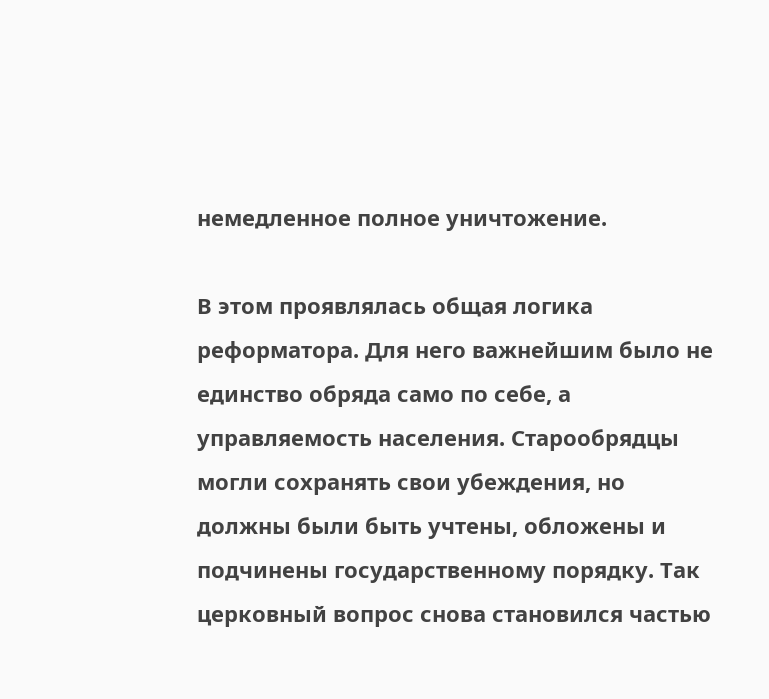немедленное полное уничтожение.

В этом проявлялась общая логика реформатора. Для него важнейшим было не единство обряда само по себе, а управляемость населения. Старообрядцы могли сохранять свои убеждения, но должны были быть учтены, обложены и подчинены государственному порядку. Так церковный вопрос снова становился частью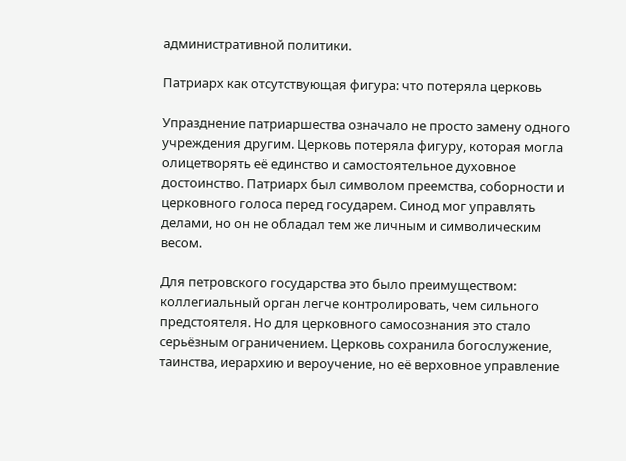административной политики.

Патриарх как отсутствующая фигура: что потеряла церковь

Упразднение патриаршества означало не просто замену одного учреждения другим. Церковь потеряла фигуру, которая могла олицетворять её единство и самостоятельное духовное достоинство. Патриарх был символом преемства, соборности и церковного голоса перед государем. Синод мог управлять делами, но он не обладал тем же личным и символическим весом.

Для петровского государства это было преимуществом: коллегиальный орган легче контролировать, чем сильного предстоятеля. Но для церковного самосознания это стало серьёзным ограничением. Церковь сохранила богослужение, таинства, иерархию и вероучение, но её верховное управление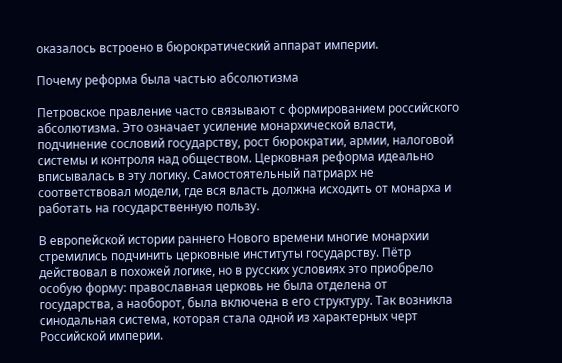оказалось встроено в бюрократический аппарат империи.

Почему реформа была частью абсолютизма

Петровское правление часто связывают с формированием российского абсолютизма. Это означает усиление монархической власти, подчинение сословий государству, рост бюрократии, армии, налоговой системы и контроля над обществом. Церковная реформа идеально вписывалась в эту логику. Самостоятельный патриарх не соответствовал модели, где вся власть должна исходить от монарха и работать на государственную пользу.

В европейской истории раннего Нового времени многие монархии стремились подчинить церковные институты государству. Пётр действовал в похожей логике, но в русских условиях это приобрело особую форму: православная церковь не была отделена от государства, а наоборот, была включена в его структуру. Так возникла синодальная система, которая стала одной из характерных черт Российской империи.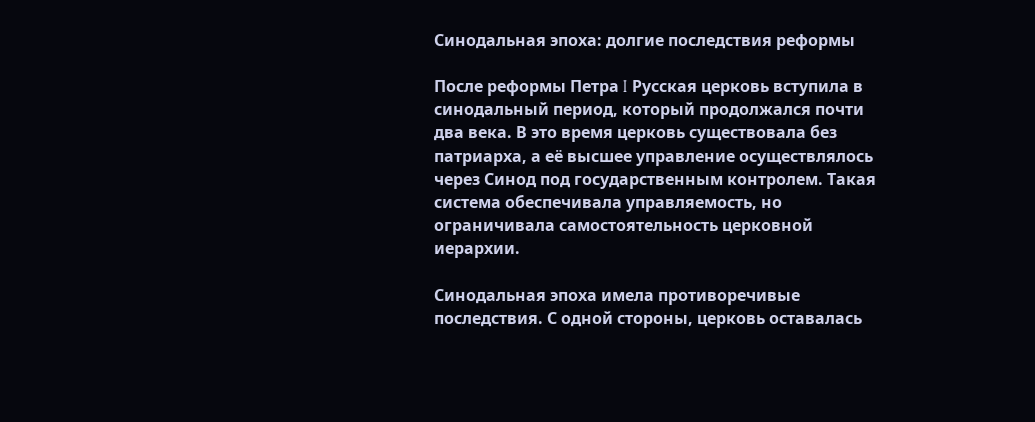Синодальная эпоха: долгие последствия реформы

После реформы Петра I Русская церковь вступила в синодальный период, который продолжался почти два века. В это время церковь существовала без патриарха, а её высшее управление осуществлялось через Синод под государственным контролем. Такая система обеспечивала управляемость, но ограничивала самостоятельность церковной иерархии.

Синодальная эпоха имела противоречивые последствия. С одной стороны, церковь оставалась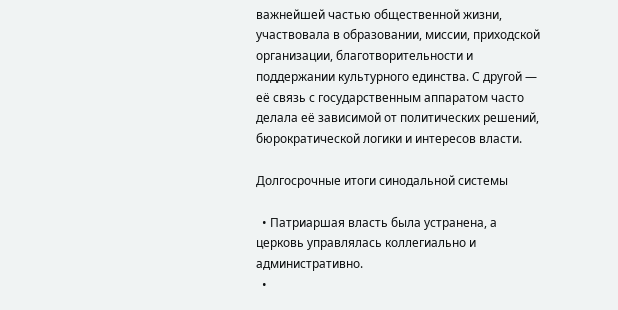важнейшей частью общественной жизни, участвовала в образовании, миссии, приходской организации, благотворительности и поддержании культурного единства. С другой — её связь с государственным аппаратом часто делала её зависимой от политических решений, бюрократической логики и интересов власти.

Долгосрочные итоги синодальной системы

  • Патриаршая власть была устранена, а церковь управлялась коллегиально и административно.
  •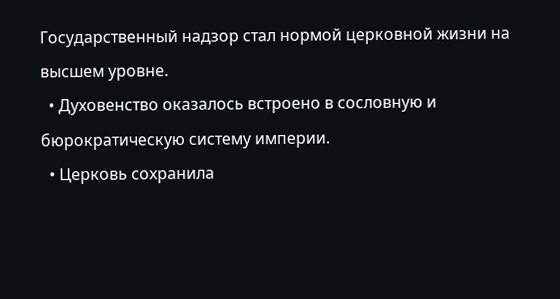Государственный надзор стал нормой церковной жизни на высшем уровне.
  • Духовенство оказалось встроено в сословную и бюрократическую систему империи.
  • Церковь сохранила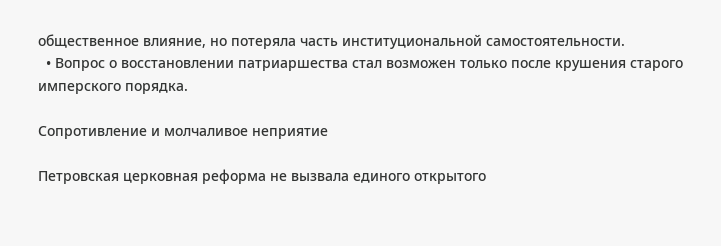общественное влияние, но потеряла часть институциональной самостоятельности.
  • Вопрос о восстановлении патриаршества стал возможен только после крушения старого имперского порядка.

Сопротивление и молчаливое неприятие

Петровская церковная реформа не вызвала единого открытого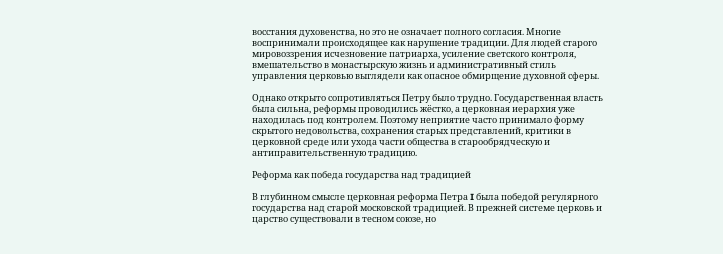восстания духовенства, но это не означает полного согласия. Многие воспринимали происходящее как нарушение традиции. Для людей старого мировоззрения исчезновение патриарха, усиление светского контроля, вмешательство в монастырскую жизнь и административный стиль управления церковью выглядели как опасное обмирщение духовной сферы.

Однако открыто сопротивляться Петру было трудно. Государственная власть была сильна, реформы проводились жёстко, а церковная иерархия уже находилась под контролем. Поэтому неприятие часто принимало форму скрытого недовольства, сохранения старых представлений, критики в церковной среде или ухода части общества в старообрядческую и антиправительственную традицию.

Реформа как победа государства над традицией

В глубинном смысле церковная реформа Петра I была победой регулярного государства над старой московской традицией. В прежней системе церковь и царство существовали в тесном союзе, но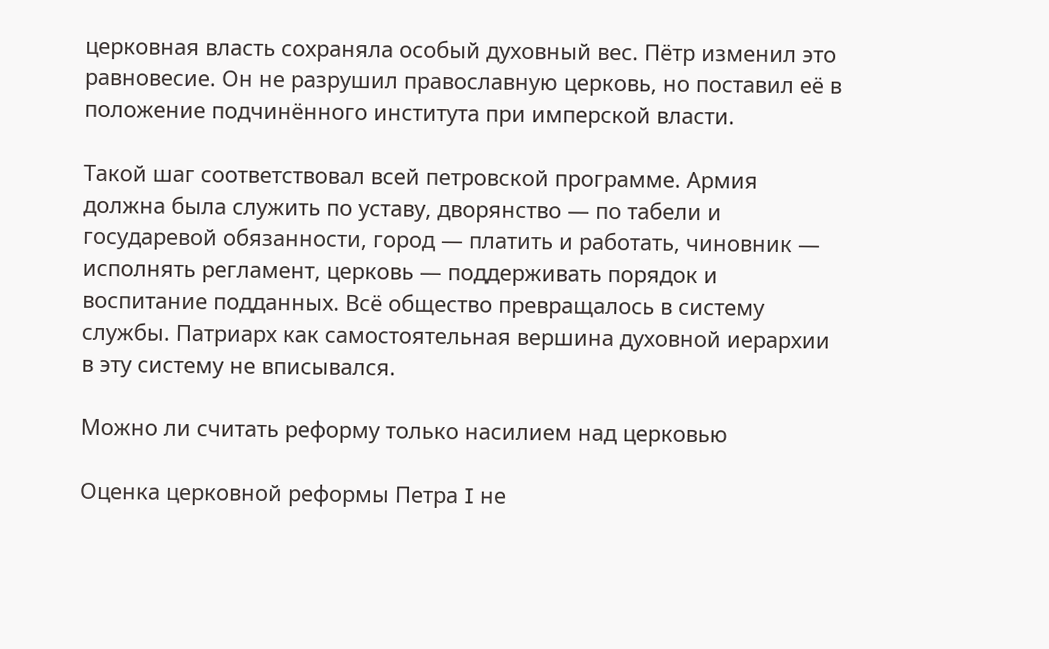церковная власть сохраняла особый духовный вес. Пётр изменил это равновесие. Он не разрушил православную церковь, но поставил её в положение подчинённого института при имперской власти.

Такой шаг соответствовал всей петровской программе. Армия должна была служить по уставу, дворянство — по табели и государевой обязанности, город — платить и работать, чиновник — исполнять регламент, церковь — поддерживать порядок и воспитание подданных. Всё общество превращалось в систему службы. Патриарх как самостоятельная вершина духовной иерархии в эту систему не вписывался.

Можно ли считать реформу только насилием над церковью

Оценка церковной реформы Петра I не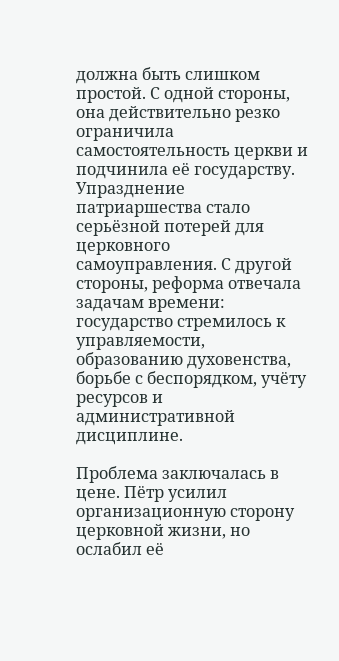должна быть слишком простой. С одной стороны, она действительно резко ограничила самостоятельность церкви и подчинила её государству. Упразднение патриаршества стало серьёзной потерей для церковного самоуправления. С другой стороны, реформа отвечала задачам времени: государство стремилось к управляемости, образованию духовенства, борьбе с беспорядком, учёту ресурсов и административной дисциплине.

Проблема заключалась в цене. Пётр усилил организационную сторону церковной жизни, но ослабил её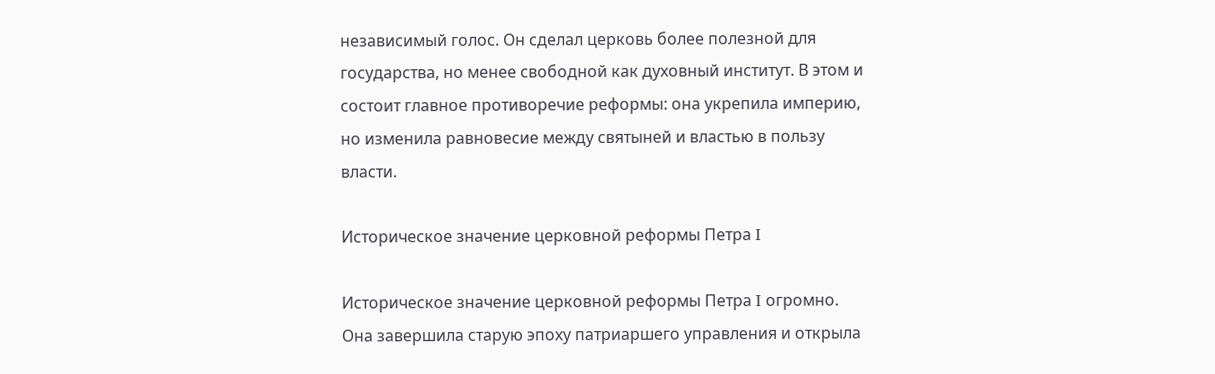независимый голос. Он сделал церковь более полезной для государства, но менее свободной как духовный институт. В этом и состоит главное противоречие реформы: она укрепила империю, но изменила равновесие между святыней и властью в пользу власти.

Историческое значение церковной реформы Петра I

Историческое значение церковной реформы Петра I огромно. Она завершила старую эпоху патриаршего управления и открыла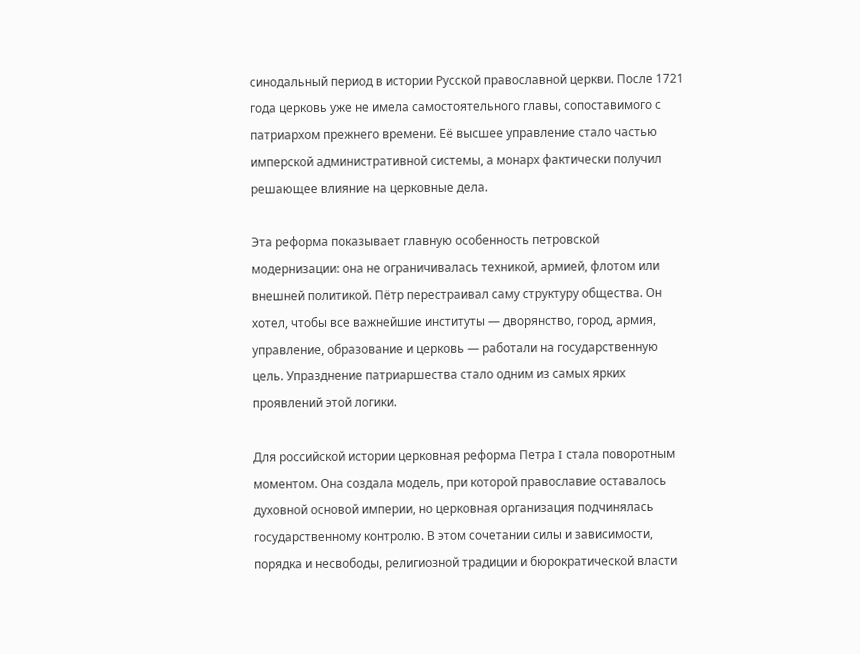синодальный период в истории Русской православной церкви. После 1721 года церковь уже не имела самостоятельного главы, сопоставимого с патриархом прежнего времени. Её высшее управление стало частью имперской административной системы, а монарх фактически получил решающее влияние на церковные дела.

Эта реформа показывает главную особенность петровской модернизации: она не ограничивалась техникой, армией, флотом или внешней политикой. Пётр перестраивал саму структуру общества. Он хотел, чтобы все важнейшие институты — дворянство, город, армия, управление, образование и церковь — работали на государственную цель. Упразднение патриаршества стало одним из самых ярких проявлений этой логики.

Для российской истории церковная реформа Петра I стала поворотным моментом. Она создала модель, при которой православие оставалось духовной основой империи, но церковная организация подчинялась государственному контролю. В этом сочетании силы и зависимости, порядка и несвободы, религиозной традиции и бюрократической власти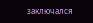заключался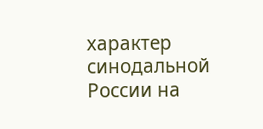характер синодальной России на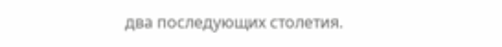два последующих столетия.